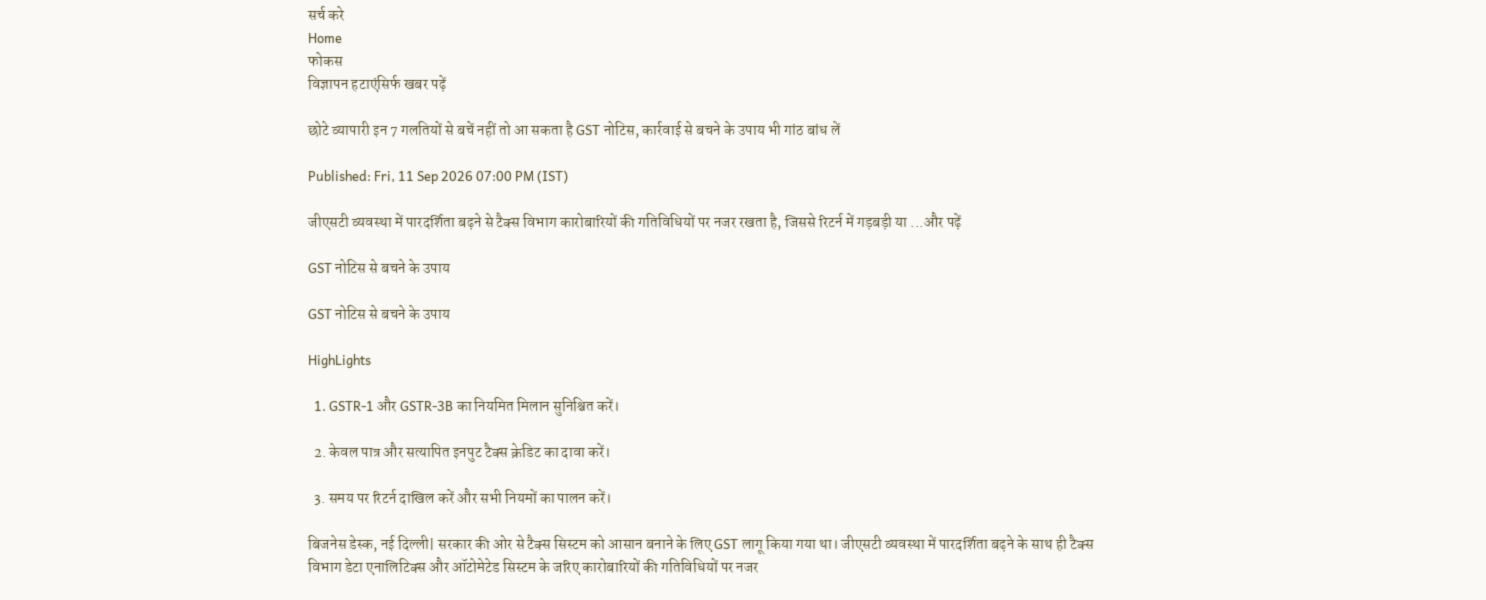सर्च करे
Home
फोकस
विज्ञापन हटाएंसिर्फ खबर पढ़ें

छोटे व्यापारी इन 7 गलतियों से बचें नहीं तो आ सकता है GST नोटिस, कार्रवाई से बचने के उपाय भी गांठ बांध लें

Published: Fri, 11 Sep 2026 07:00 PM (IST)

जीएसटी व्यवस्था में पारदर्शिता बढ़ने से टैक्स विभाग कारोबारियों की गतिविधियों पर नजर रखता है, जिससे रिटर्न में गड़बड़ी या ...और पढ़ें

GST नोटिस से बचने के उपाय

GST नोटिस से बचने के उपाय

HighLights

  1. GSTR-1 और GSTR-3B का नियमित मिलान सुनिश्चित करें।

  2. केवल पात्र और सत्यापित इनपुट टैक्स क्रेडिट का दावा करें।

  3. समय पर रिटर्न दाखिल करें और सभी नियमों का पालन करें।

बिजनेस डेस्क, नई दिल्ली| सरकार की ओर से टैक्स सिस्टम को आसान बनाने के लिए GST लागू किया गया था। जीएसटी व्यवस्था में पारदर्शिता बढ़ने के साथ ही टैक्स विभाग डेटा एनालिटिक्स और ऑटोमेटेड सिस्टम के जरिए कारोबारियों की गतिविधियों पर नजर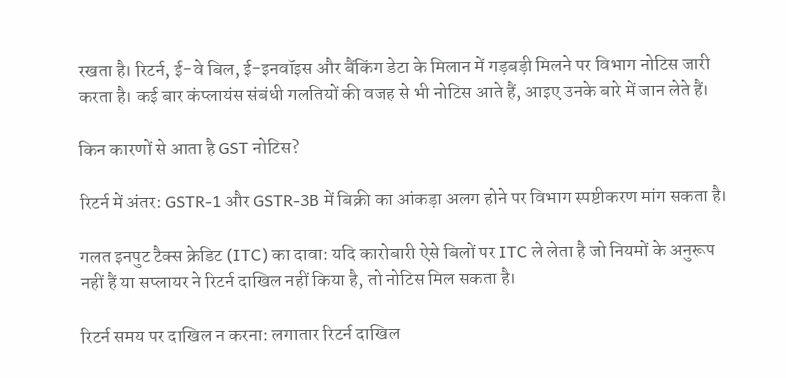रखता है। रिटर्न, ई-वे बिल, ई-इनवॉइस और बैंकिंग डेटा के मिलान में गड़बड़ी मिलने पर विभाग नोटिस जारी करता है। कई बार कंप्लायंस संबंधी गलतियों की वजह से भी नोटिस आते हैं, आइए उनके बारे में जान लेते हैं।

किन कारणों से आता है GST नोटिस?

रिटर्न में अंतर: GSTR-1 और GSTR-3B में बिक्री का आंकड़ा अलग होने पर विभाग स्पष्टीकरण मांग सकता है।

गलत इनपुट टैक्स क्रेडिट (ITC) का दावा: यदि कारोबारी ऐसे बिलों पर ITC ले लेता है जो नियमों के अनुरूप नहीं हैं या सप्लायर ने रिटर्न दाखिल नहीं किया है, तो नोटिस मिल सकता है।

रिटर्न समय पर दाखिल न करना: लगातार रिटर्न दाखिल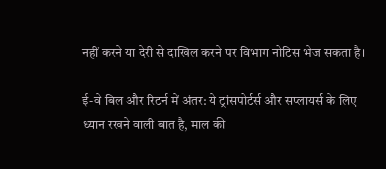नहीं करने या देरी से दाखिल करने पर विभाग नोटिस भेज सकता है।

ई-वे बिल और रिटर्न में अंतर: ये ट्रांसपोर्टर्स और सप्लायर्स के लिए ध्यान रखने वाली बात है, माल की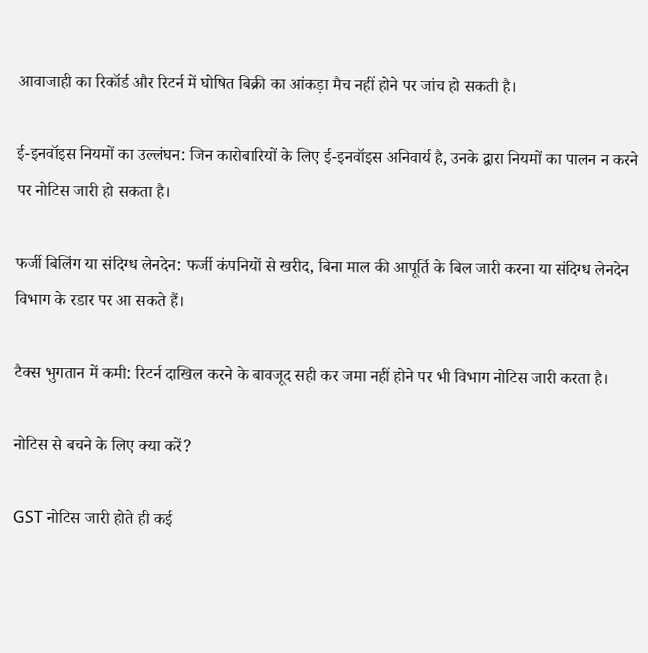आवाजाही का रिकॉर्ड और रिटर्न में घोषित बिक्री का आंकड़ा मैच नहीं होने पर जांच हो सकती है।

ई-इनवॉइस नियमों का उल्लंघन: जिन कारोबारियों के लिए ई-इनवॉइस अनिवार्य है, उनके द्वारा नियमों का पालन न करने पर नोटिस जारी हो सकता है।

फर्जी बिलिंग या संदिग्ध लेनदेन: फर्जी कंपनियों से खरीद, बिना माल की आपूर्ति के बिल जारी करना या संदिग्ध लेनदेन विभाग के रडार पर आ सकते हैं।

टैक्स भुगतान में कमी: रिटर्न दाखिल करने के बावजूद सही कर जमा नहीं होने पर भी विभाग नोटिस जारी करता है।

नोटिस से बचने के लिए क्या करें?

GST नोटिस जारी होते ही कई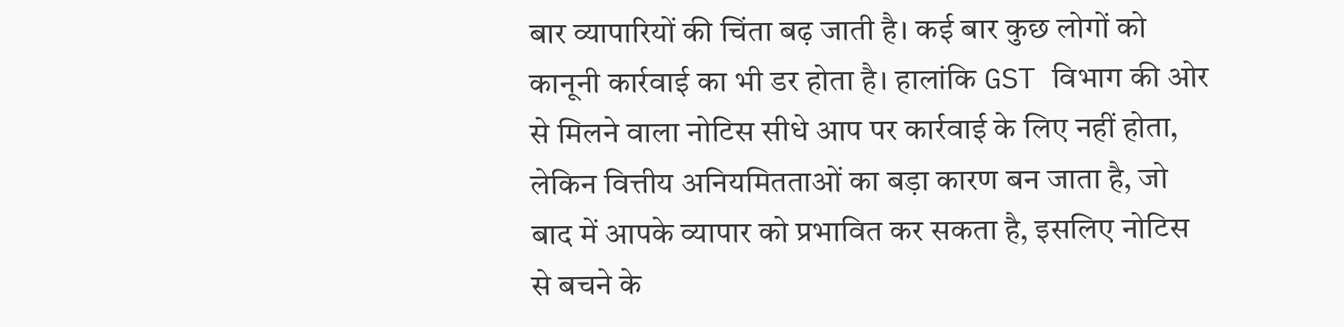बार व्यापारियों की चिंता बढ़ जाती है। कई बार कुछ लोगों को कानूनी कार्रवाई का भी डर होता है। हालांकि GST विभाग की ओर से मिलने वाला नोटिस सीधे आप पर कार्रवाई के लिए नहीं होता, लेकिन वित्तीय अनियमितताओं का बड़ा कारण बन जाता है, जो बाद में आपके व्यापार को प्रभावित कर सकता है, इसलिए नोटिस से बचने के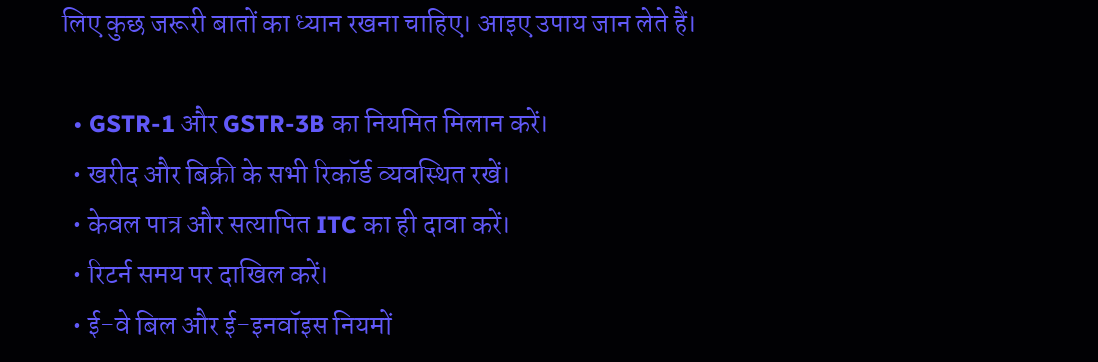लिए कुछ जरूरी बातों का ध्यान रखना चाहिए। आइए उपाय जान लेते हैं।

  • GSTR-1 और GSTR-3B का नियमित मिलान करें।
  • खरीद और बिक्री के सभी रिकॉर्ड व्यवस्थित रखें।
  • केवल पात्र और सत्यापित ITC का ही दावा करें।
  • रिटर्न समय पर दाखिल करें।
  • ई-वे बिल और ई-इनवॉइस नियमों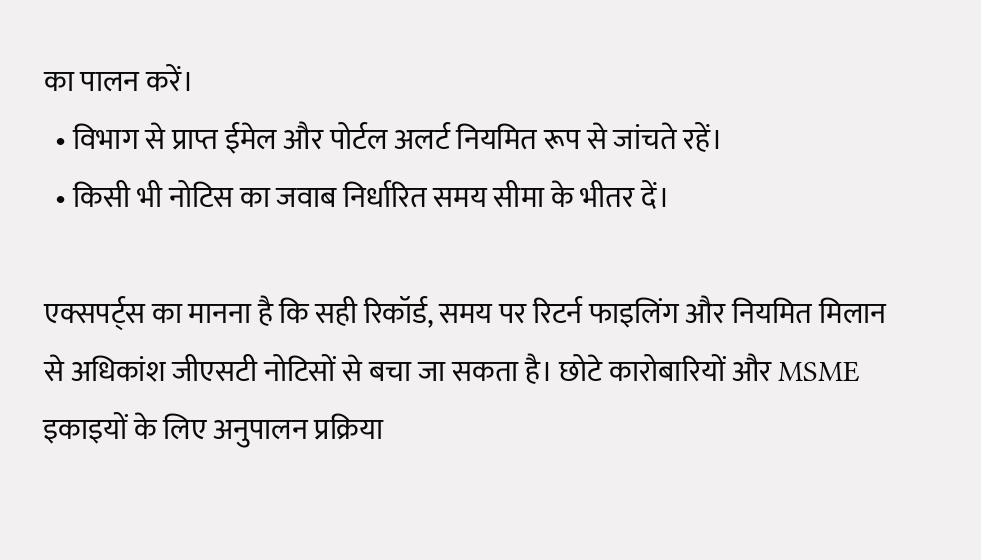का पालन करें।
  • विभाग से प्राप्त ईमेल और पोर्टल अलर्ट नियमित रूप से जांचते रहें।
  • किसी भी नोटिस का जवाब निर्धारित समय सीमा के भीतर दें।

एक्सपर्ट्स का मानना है कि सही रिकॉर्ड, समय पर रिटर्न फाइलिंग और नियमित मिलान से अधिकांश जीएसटी नोटिसों से बचा जा सकता है। छोटे कारोबारियों और MSME इकाइयों के लिए अनुपालन प्रक्रिया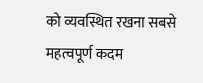को व्यवस्थित रखना सबसे महत्वपूर्ण कदम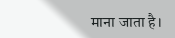माना जाता है।